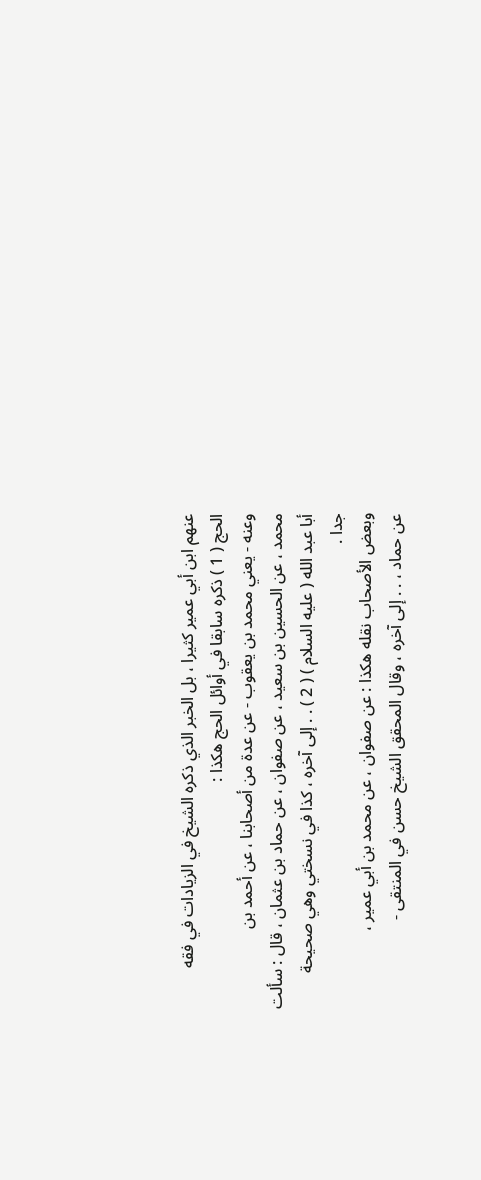عنهم ابن أبي عمير كثيرا ، بل الخبر الذي ذكره الشيخ في الزيادات في فقه
الحج ( 1 ) ذكره سابقا في أوائل الحج هكذا :
وعنه - يعني محمد بن يعقوب - عن عدة من أصحابنا ، عن أحمد بن
محمد ، عن الحسين بن سعيد ، عن صفوان ، عن حماد بن عثمان ، قال : سألت
أبا عبد الله ( عليه السلام ) ( 2 ) . . إلى آخره ، كذا في نسختي وهي صحيحة
جدا .
وبعض الأصحاب نقله هكذا : عن صفوان ، عن محمد بن أبي عمير ،
عن حماد ، . . إلى آخره ، وقال المحقق الشيخ حسن في المنتقى -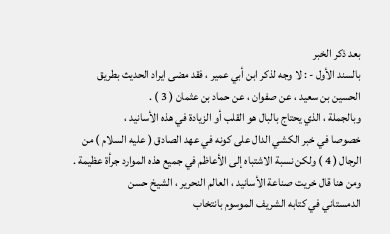بعد ذكر الخبر
بالسند الأول - : لا وجه لذكر ابن أبي عمير ، فقد مضى ايراد الحديث بطريق
الحسين بن سعيد ، عن صفوان ، عن حماد بن عثمان ( 3 ) .
وبالجملة ، الذي يحتاج بالبال هو القلب أو الزيادة في هذه الأسانيد ،
خصوصا في خبر الكشي الدال على كونه في عهد الصادق ( عليه السلام ) من
الرجال ( 4 ) ولكن نسبة الاشتباه إلى الأعاظم في جميع هذه الموارد جرأة عظيمة .
ومن هنا قال خريت صناعة الأسانيد ، العالم النحرير ، الشيخ حسن
الدمستاني في كتابه الشريف الموسوم بانتخاب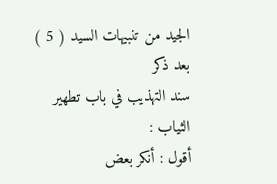الجيد من تنبيهات السيد ( 5 ) بعد ذكر
سند التهذيب في باب تطهير الثياب :
أقول : أنكر بعض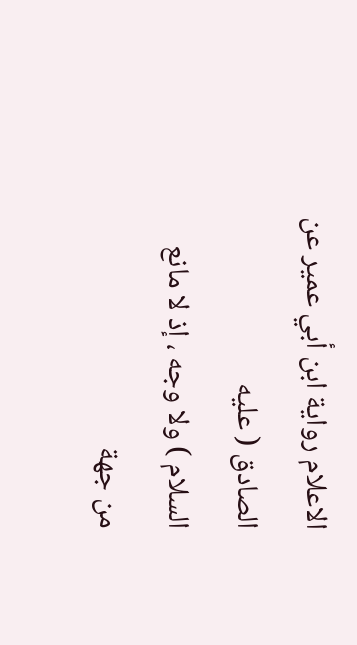الاعلام رواية ابن أبي عمير عن الصادق ( عليه
السلام ) ولا وجه ، إذ لا مانع من جهة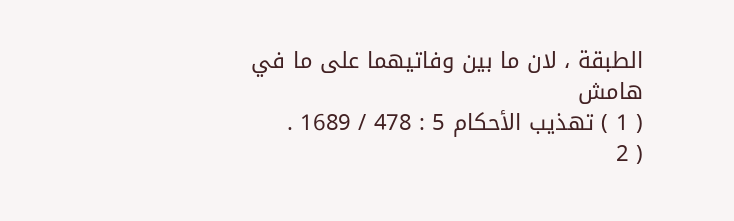الطبقة ، لان ما بين وفاتيهما على ما في
هامش
( 1 ) تهذيب الأحكام 5 : 478 / 1689 .
( 2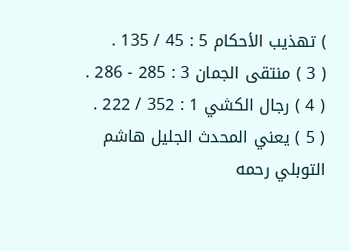) تهذيب الأحكام 5 : 45 / 135 .
( 3 ) منتقى الجمان 3 : 285 - 286 .
( 4 ) رجال الكشي 1 : 352 / 222 .
( 5 ) يعني المحدث الجليل هاشم التوبلي رحمه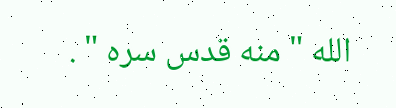الله " منه قدس سره " .